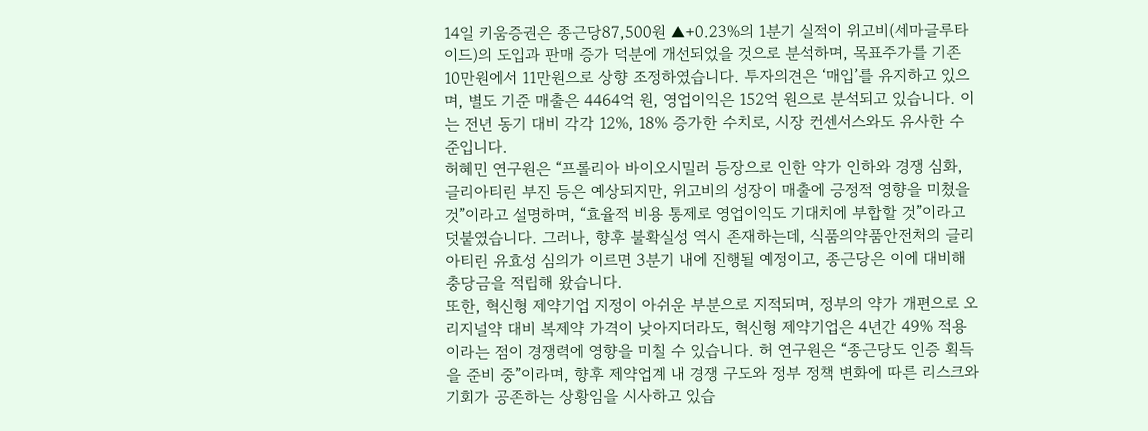14일 키움증권은 종근당87,500원 ▲+0.23%의 1분기 실적이 위고비(세마글루타이드)의 도입과 판매 증가 덕분에 개선되었을 것으로 분석하며, 목표주가를 기존 10만원에서 11만원으로 상향 조정하였습니다. 투자의견은 ‘매입’를 유지하고 있으며, 별도 기준 매출은 4464억 원, 영업이익은 152억 원으로 분석되고 있습니다. 이는 전년 동기 대비 각각 12%, 18% 증가한 수치로, 시장 컨센서스와도 유사한 수준입니다.
허혜민 연구원은 “프롤리아 바이오시밀러 등장으로 인한 약가 인하와 경쟁 심화, 글리아티린 부진 등은 예상되지만, 위고비의 성장이 매출에 긍정적 영향을 미쳤을 것”이라고 설명하며, “효율적 비용 통제로 영업이익도 기대치에 부합할 것”이라고 덧붙였습니다. 그러나, 향후 불확실성 역시 존재하는데, 식품의약품안전처의 글리아티린 유효성 심의가 이르면 3분기 내에 진행될 예정이고, 종근당은 이에 대비해 충당금을 적립해 왔습니다.
또한, 혁신형 제약기업 지정이 아쉬운 부분으로 지적되며, 정부의 약가 개편으로 오리지널약 대비 복제약 가격이 낮아지더라도, 혁신형 제약기업은 4년간 49% 적용이라는 점이 경쟁력에 영향을 미칠 수 있습니다. 허 연구원은 “종근당도 인증 획득을 준비 중”이라며, 향후 제약업계 내 경쟁 구도와 정부 정책 변화에 따른 리스크와 기회가 공존하는 상황임을 시사하고 있습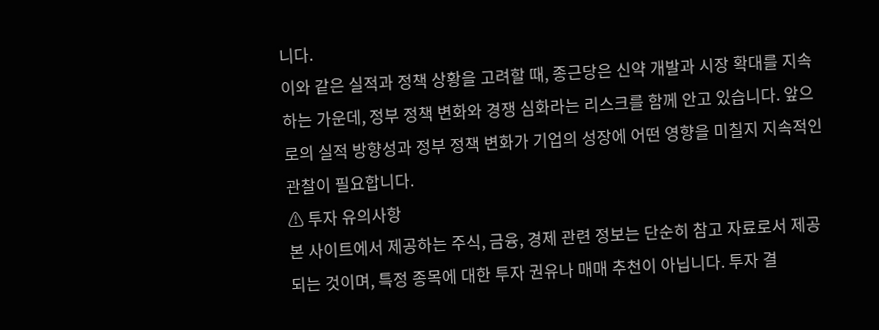니다.
이와 같은 실적과 정책 상황을 고려할 때, 종근당은 신약 개발과 시장 확대를 지속하는 가운데, 정부 정책 변화와 경쟁 심화라는 리스크를 함께 안고 있습니다. 앞으로의 실적 방향성과 정부 정책 변화가 기업의 성장에 어떤 영향을 미칠지 지속적인 관찰이 필요합니다.
⚠ 투자 유의사항
본 사이트에서 제공하는 주식, 금융, 경제 관련 정보는 단순히 참고 자료로서 제공되는 것이며, 특정 종목에 대한 투자 권유나 매매 추천이 아닙니다. 투자 결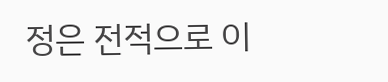정은 전적으로 이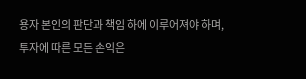용자 본인의 판단과 책임 하에 이루어져야 하며, 투자에 따른 모든 손익은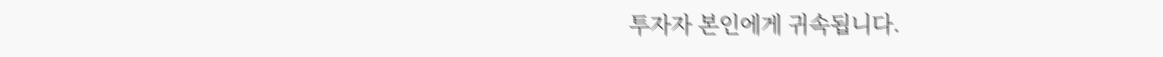투자자 본인에게 귀속됩니다.